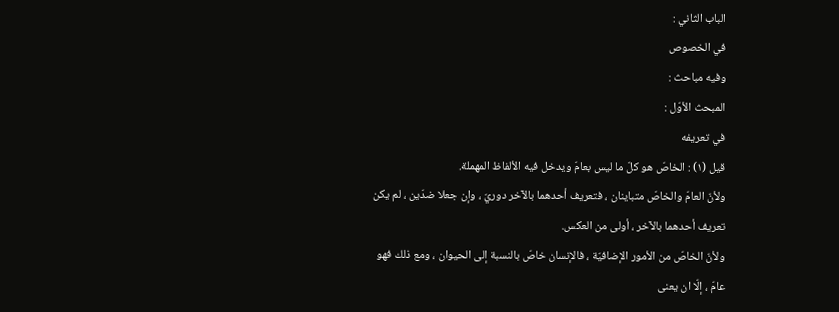الباب الثاني :
في الخصوص
وفيه مباحث :
المبحث الأوّل :
في تعريفه
قيل (١) : الخاصّ هو كلّ ما ليس بعامّ ويدخل فيه الألفاظ المهملة.
ولأنّ العامّ والخاصّ متباينان ، فتعريف أحدهما بالآخر دوريّ ، وإن جعلا ضدّين ، لم يكن تعريف أحدهما بالآخر ، أولى من العكس.
ولأنّ الخاصّ من الأمور الإضافيّة ، فالإنسان خاصّ بالنسبة إلى الحيوان ، ومع ذلك فهو عامّ ، إلّا ان يعنى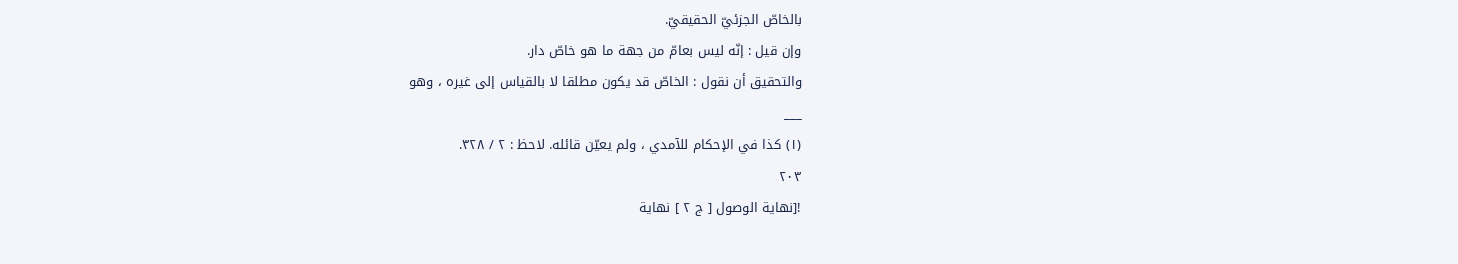بالخاصّ الجزئيّ الحقيقيّ.
وإن قيل : إنّه ليس بعامّ من جهة ما هو خاصّ دار.
والتحقيق أن نقول : الخاصّ قد يكون مطلقا لا بالقياس إلى غيره ، وهو
___
(١) كذا في الإحكام للآمدي ، ولم يعيّن قائله. لاحظ : ٢ / ٣٢٨.
٢٠٣
![نهاية الوصول [ ج ٢ ] نهاية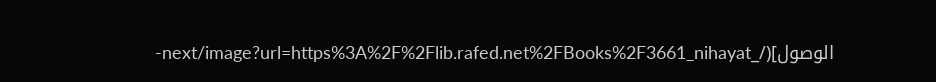الوصول](/_next/image?url=https%3A%2F%2Flib.rafed.net%2FBooks%2F3661_nihayat-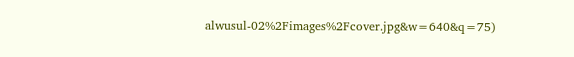alwusul-02%2Fimages%2Fcover.jpg&w=640&q=75)